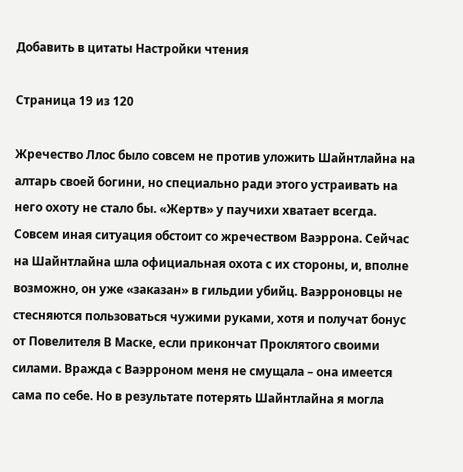Добавить в цитаты Настройки чтения

Страница 19 из 120

Жречество Ллос было совсем не против уложить Шайнтлайна на алтарь своей богини, но специально ради этого устраивать на него охоту не стало бы. «Жертв» у паучихи хватает всегда. Совсем иная ситуация обстоит со жречеством Ваэррона. Сейчас на Шайнтлайна шла официальная охота с их стороны, и, вполне возможно, он уже «заказан» в гильдии убийц. Ваэрроновцы не стесняются пользоваться чужими руками, хотя и получат бонус от Повелителя В Маске, если прикончат Проклятого своими силами. Вражда с Ваэрроном меня не смущала – она имеется сама по себе. Но в результате потерять Шайнтлайна я могла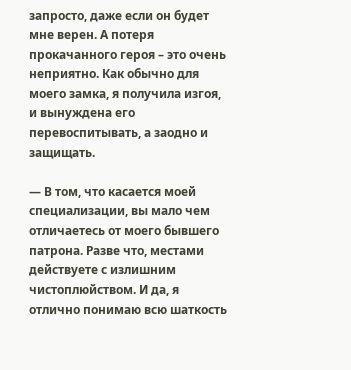запросто, даже если он будет мне верен. А потеря прокачанного героя – это очень неприятно. Как обычно для моего замка, я получила изгоя, и вынуждена его перевоспитывать, а заодно и защищать.

— В том, что касается моей специализации, вы мало чем отличаетесь от моего бывшего патрона. Разве что, местами действуете с излишним чистоплюйством. И да, я отлично понимаю всю шаткость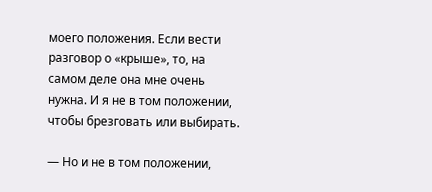моего положения. Если вести разговор о «крыше», то, на самом деле она мне очень нужна. И я не в том положении, чтобы брезговать или выбирать.

— Но и не в том положении,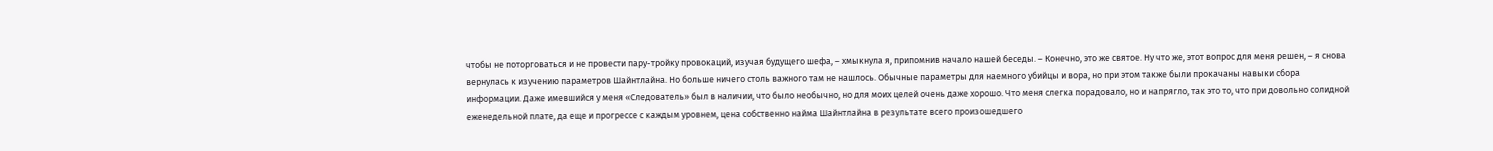чтобы не поторговаться и не провести пару-тройку провокаций, изучая будущего шефа, – хмыкнула я, припомнив начало нашей беседы. – Конечно, это же святое. Ну что же, этот вопрос для меня решен, – я снова вернулась к изучению параметров Шайнтлайна. Но больше ничего столь важного там не нашлось. Обычные параметры для наемного убийцы и вора, но при этом также были прокачаны навыки сбора информации. Даже имевшийся у меня «Следователь» был в наличии, что было необычно, но для моих целей очень даже хорошо. Что меня слегка порадовало, но и напрягло, так это то, что при довольно солидной еженедельной плате, да еще и прогрессе с каждым уровнем, цена собственно найма Шайнтлайна в результате всего произошедшего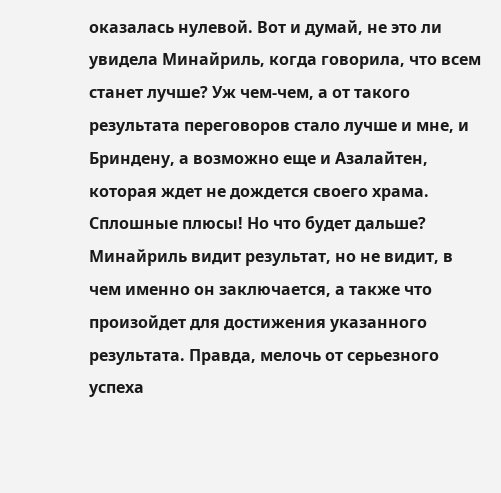оказалась нулевой. Вот и думай, не это ли увидела Минайриль, когда говорила, что всем станет лучше? Уж чем-чем, а от такого результата переговоров стало лучше и мне, и Бриндену, а возможно еще и Азалайтен, которая ждет не дождется своего храма. Сплошные плюсы! Но что будет дальше? Минайриль видит результат, но не видит, в чем именно он заключается, а также что произойдет для достижения указанного результата. Правда, мелочь от серьезного успеха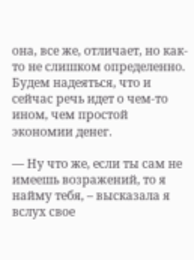она, все же, отличает, но как-то не слишком определенно. Будем надеяться, что и сейчас речь идет о чем-то ином, чем простой экономии денег.

— Ну что же, если ты сам не имеешь возражений, то я найму тебя, – высказала я вслух свое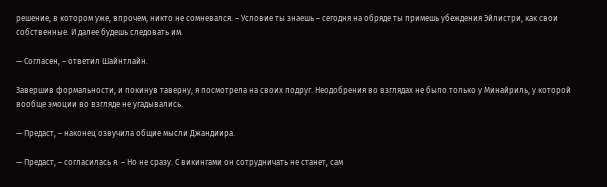решение, в котором уже, впрочем, никто не сомневался. – Условие ты знаешь – сегодня на обряде ты примешь убеждения Эйлистри, как свои собственные. И далее будешь следовать им.

— Согласен, – ответил Шайнтлайн.

Завершив формальности, и покинув таверну, я посмотрела на своих подруг. Неодобрения во взглядах не было только у Минайриль, у которой вообще эмоции во взгляде не угадывались.

— Предаст, – наконец озвучила общие мысли Джандиира.

— Предаст, – согласилась я. – Но не сразу. С викингами он сотрудничать не станет, сам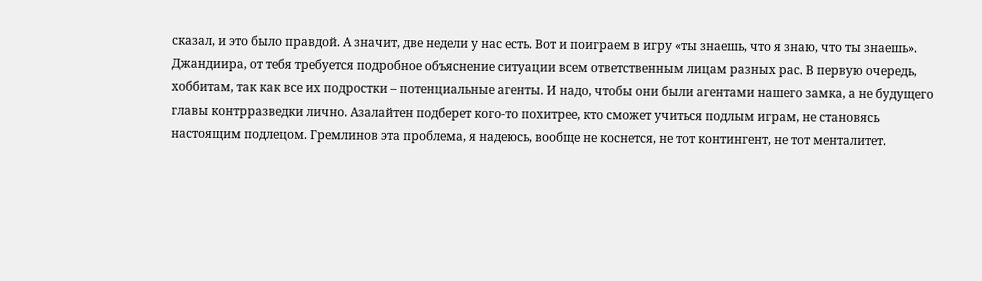сказал, и это было правдой. А значит, две недели у нас есть. Вот и поиграем в игру «ты знаешь, что я знаю, что ты знаешь». Джандиира, от тебя требуется подробное объяснение ситуации всем ответственным лицам разных рас. В первую очередь, хоббитам, так как все их подростки – потенциальные агенты. И надо, чтобы они были агентами нашего замка, а не будущего главы контрразведки лично. Азалайтен подберет кого-то похитрее, кто сможет учиться подлым играм, не становясь настоящим подлецом. Гремлинов эта проблема, я надеюсь, вообще не коснется, не тот контингент, не тот менталитет.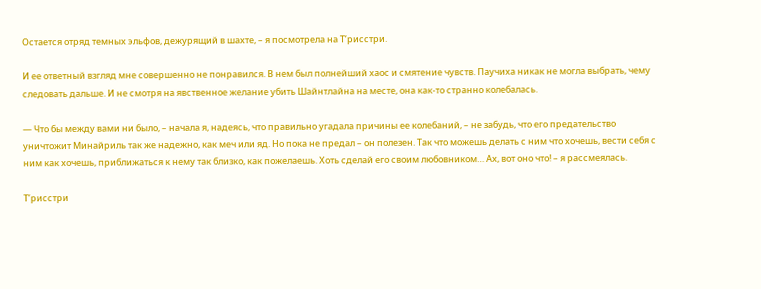Остается отряд темных эльфов, дежурящий в шахте, – я посмотрела на Т’рисстри.

И ее ответный взгляд мне совершенно не понравился. В нем был полнейший хаос и смятение чувств. Паучиха никак не могла выбрать, чему следовать дальше. И не смотря на явственное желание убить Шайнтлайна на месте, она как-то странно колебалась.

— Что бы между вами ни было, – начала я, надеясь, что правильно угадала причины ее колебаний, – не забудь, что его предательство уничтожит Минайриль так же надежно, как меч или яд. Но пока не предал – он полезен. Так что можешь делать с ним что хочешь, вести себя с ним как хочешь, приближаться к нему так близко, как пожелаешь. Хоть сделай его своим любовником… Ах, вот оно что! – я рассмеялась.

Т’рисстри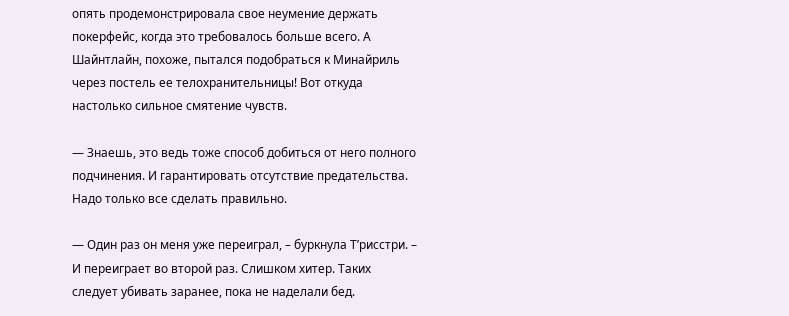опять продемонстрировала свое неумение держать покерфейс, когда это требовалось больше всего. А Шайнтлайн, похоже, пытался подобраться к Минайриль через постель ее телохранительницы! Вот откуда настолько сильное смятение чувств.

— Знаешь, это ведь тоже способ добиться от него полного подчинения. И гарантировать отсутствие предательства. Надо только все сделать правильно.

— Один раз он меня уже переиграл, – буркнула Т’рисстри. – И переиграет во второй раз. Слишком хитер. Таких следует убивать заранее, пока не наделали бед.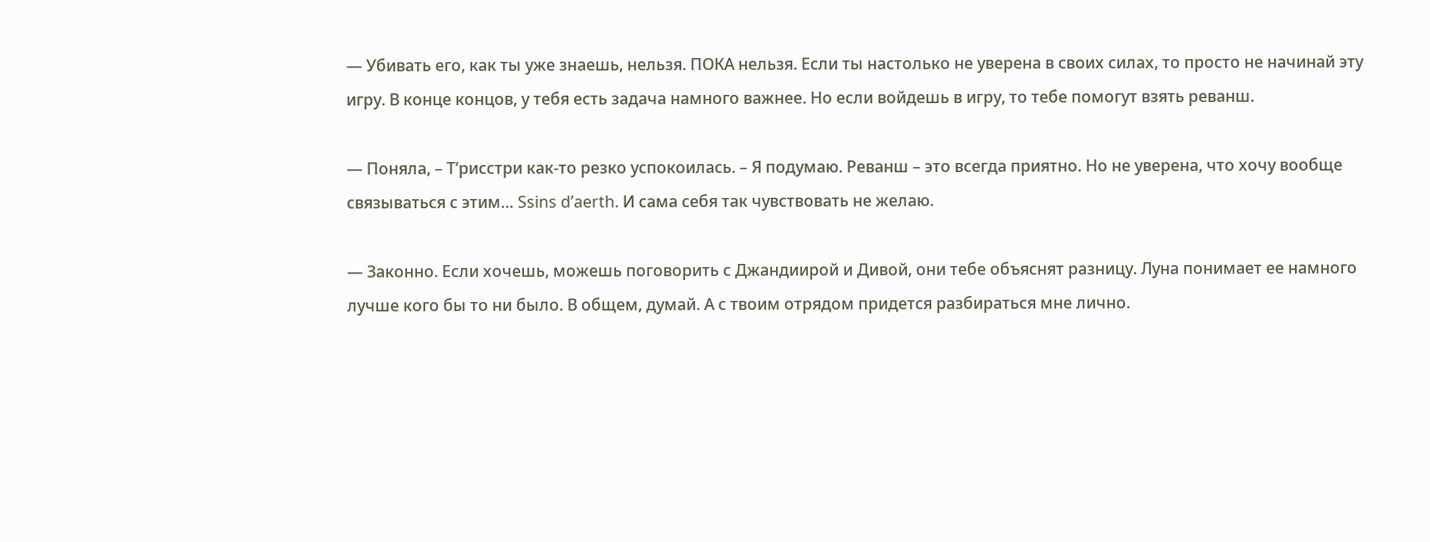— Убивать его, как ты уже знаешь, нельзя. ПОКА нельзя. Если ты настолько не уверена в своих силах, то просто не начинай эту игру. В конце концов, у тебя есть задача намного важнее. Но если войдешь в игру, то тебе помогут взять реванш.

— Поняла, – Т’рисстри как-то резко успокоилась. – Я подумаю. Реванш – это всегда приятно. Но не уверена, что хочу вообще связываться с этим… Ssins d’aerth. И сама себя так чувствовать не желаю.

— Законно. Если хочешь, можешь поговорить с Джандиирой и Дивой, они тебе объяснят разницу. Луна понимает ее намного лучше кого бы то ни было. В общем, думай. А с твоим отрядом придется разбираться мне лично.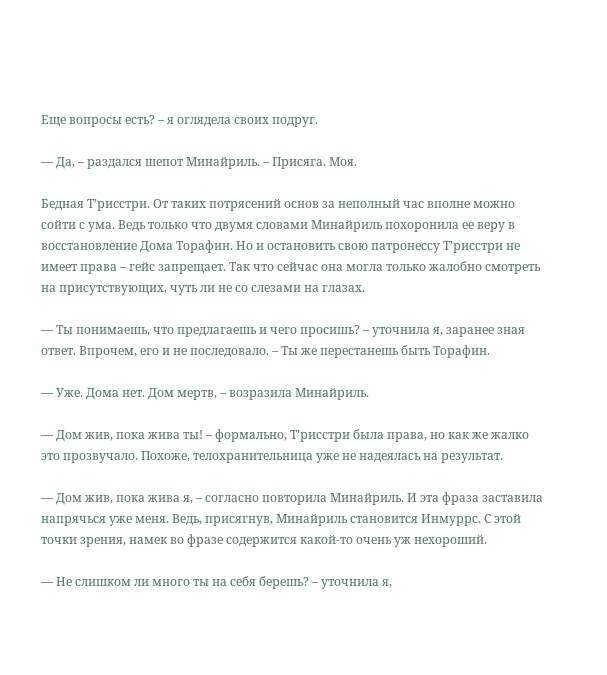Еще вопросы есть? – я оглядела своих подруг.

— Да, – раздался шепот Минайриль. – Присяга. Моя.

Бедная Т’рисстри. От таких потрясений основ за неполный час вполне можно сойти с ума. Ведь только что двумя словами Минайриль похоронила ее веру в восстановление Дома Торафин. Но и остановить свою патронессу Т’рисстри не имеет права – гейс запрещает. Так что сейчас она могла только жалобно смотреть на присутствующих, чуть ли не со слезами на глазах.

— Ты понимаешь, что предлагаешь и чего просишь? – уточнила я, заранее зная ответ. Впрочем, его и не последовало. – Ты же перестанешь быть Торафин.

— Уже. Дома нет. Дом мертв, – возразила Минайриль.

— Дом жив, пока жива ты! – формально, Т’рисстри была права, но как же жалко это прозвучало. Похоже, телохранительница уже не надеялась на результат.

— Дом жив, пока жива я, – согласно повторила Минайриль. И эта фраза заставила напрячься уже меня. Ведь, присягнув, Минайриль становится Инмуррс. С этой точки зрения, намек во фразе содержится какой-то очень уж нехороший.

— Не слишком ли много ты на себя берешь? – уточнила я,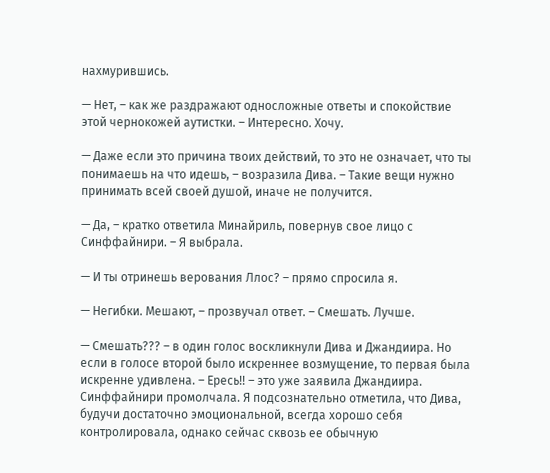нахмурившись.

— Нет, – как же раздражают односложные ответы и спокойствие этой чернокожей аутистки. – Интересно. Хочу.

— Даже если это причина твоих действий, то это не означает, что ты понимаешь на что идешь, – возразила Дива. – Такие вещи нужно принимать всей своей душой, иначе не получится.

— Да, – кратко ответила Минайриль, повернув свое лицо с Синффайнири. – Я выбрала.

— И ты отринешь верования Ллос? – прямо спросила я.

— Негибки. Мешают, – прозвучал ответ. – Смешать. Лучше.

— Смешать??? – в один голос воскликнули Дива и Джандиира. Но если в голосе второй было искреннее возмущение, то первая была искренне удивлена. – Ересь!! – это уже заявила Джандиира. Синффайнири промолчала. Я подсознательно отметила, что Дива, будучи достаточно эмоциональной, всегда хорошо себя контролировала, однако сейчас сквозь ее обычную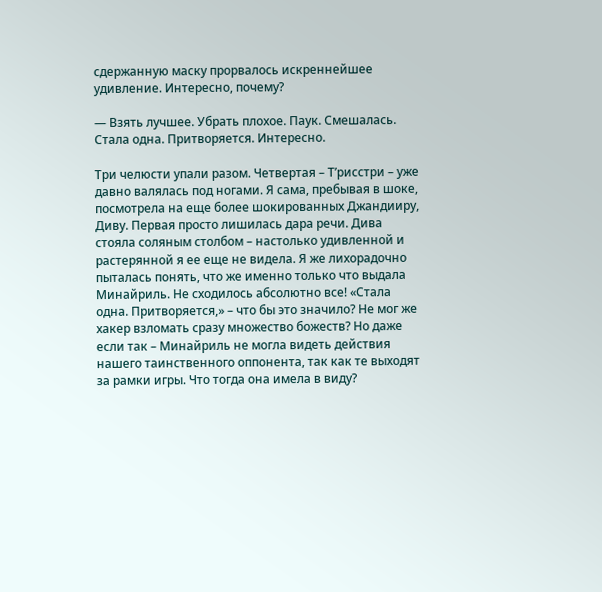сдержанную маску прорвалось искреннейшее удивление. Интересно, почему?

— Взять лучшее. Убрать плохое. Паук. Смешалась. Стала одна. Притворяется. Интересно.

Три челюсти упали разом. Четвертая – Т’рисстри – уже давно валялась под ногами. Я сама, пребывая в шоке, посмотрела на еще более шокированных Джандииру, Диву. Первая просто лишилась дара речи. Дива стояла соляным столбом – настолько удивленной и растерянной я ее еще не видела. Я же лихорадочно пыталась понять, что же именно только что выдала Минайриль. Не сходилось абсолютно все! «Стала одна. Притворяется,» – что бы это значило? Не мог же хакер взломать сразу множество божеств? Но даже если так – Минайриль не могла видеть действия нашего таинственного оппонента, так как те выходят за рамки игры. Что тогда она имела в виду?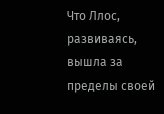Что Ллос, развиваясь, вышла за пределы своей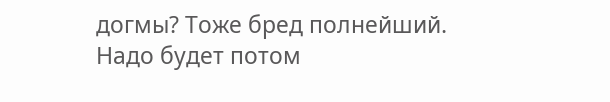догмы? Тоже бред полнейший. Надо будет потом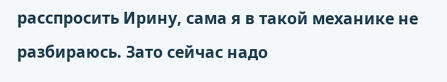расспросить Ирину, сама я в такой механике не разбираюсь. Зато сейчас надо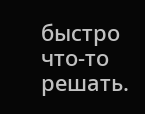быстро что-то решать.